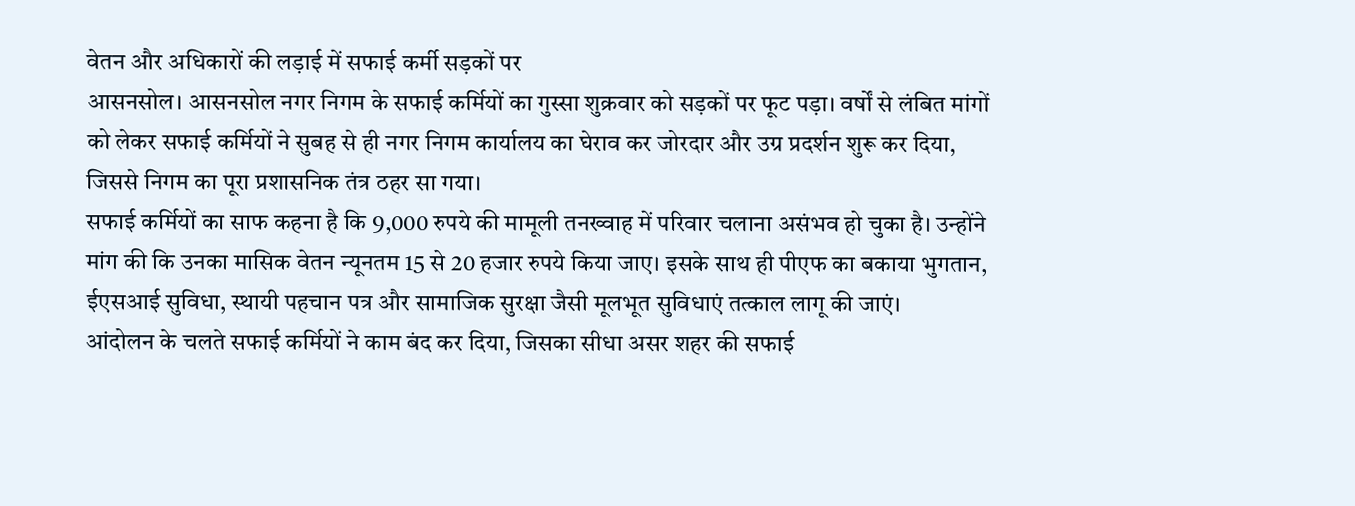वेतन और अधिकारों की लड़ाई में सफाई कर्मी सड़कों पर
आसनसोल। आसनसोल नगर निगम के सफाई कर्मियों का गुस्सा शुक्रवार को सड़कों पर फूट पड़ा। वर्षों से लंबित मांगों को लेकर सफाई कर्मियों ने सुबह से ही नगर निगम कार्यालय का घेराव कर जोरदार और उग्र प्रदर्शन शुरू कर दिया, जिससे निगम का पूरा प्रशासनिक तंत्र ठहर सा गया।
सफाई कर्मियों का साफ कहना है कि 9,000 रुपये की मामूली तनख्वाह में परिवार चलाना असंभव हो चुका है। उन्होंने मांग की कि उनका मासिक वेतन न्यूनतम 15 से 20 हजार रुपये किया जाए। इसके साथ ही पीएफ का बकाया भुगतान, ईएसआई सुविधा, स्थायी पहचान पत्र और सामाजिक सुरक्षा जैसी मूलभूत सुविधाएं तत्काल लागू की जाएं।
आंदोलन के चलते सफाई कर्मियों ने काम बंद कर दिया, जिसका सीधा असर शहर की सफाई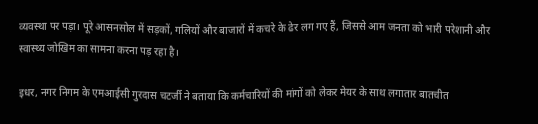व्यवस्था पर पड़ा। पूरे आसनसोल में सड़कों, गलियों और बाजारों में कचरे के ढेर लग गए हैं, जिससे आम जनता को भारी परेशानी और स्वास्थ्य जोखिम का सामना करना पड़ रहा है।

इधर, नगर निगम के एमआईसी गुरदास चटर्जी ने बताया कि कर्मचारियों की मांगों को लेकर मेयर के साथ लगातार बातचीत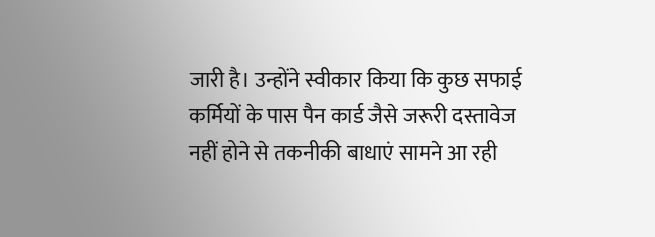जारी है। उन्होंने स्वीकार किया कि कुछ सफाई कर्मियों के पास पैन कार्ड जैसे जरूरी दस्तावेज नहीं होने से तकनीकी बाधाएं सामने आ रही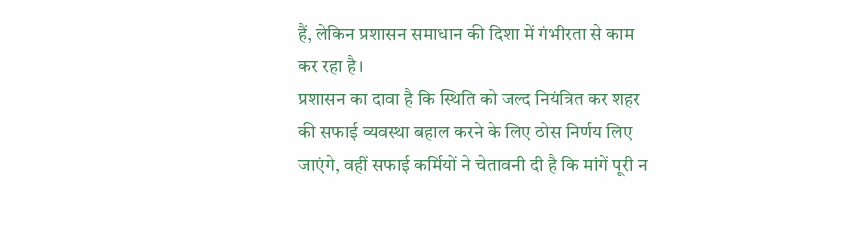हैं, लेकिन प्रशासन समाधान की दिशा में गंभीरता से काम कर रहा है।
प्रशासन का दावा है कि स्थिति को जल्द नियंत्रित कर शहर की सफाई व्यवस्था बहाल करने के लिए ठोस निर्णय लिए जाएंगे, वहीं सफाई कर्मियों ने चेतावनी दी है कि मांगें पूरी न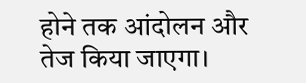होने तक आंदोलन और तेज किया जाएगा।